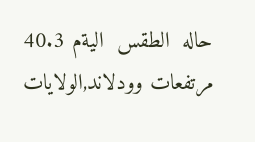حاله  الطقس  اليةم 40.3
مرتفعات وودلاند,الولايات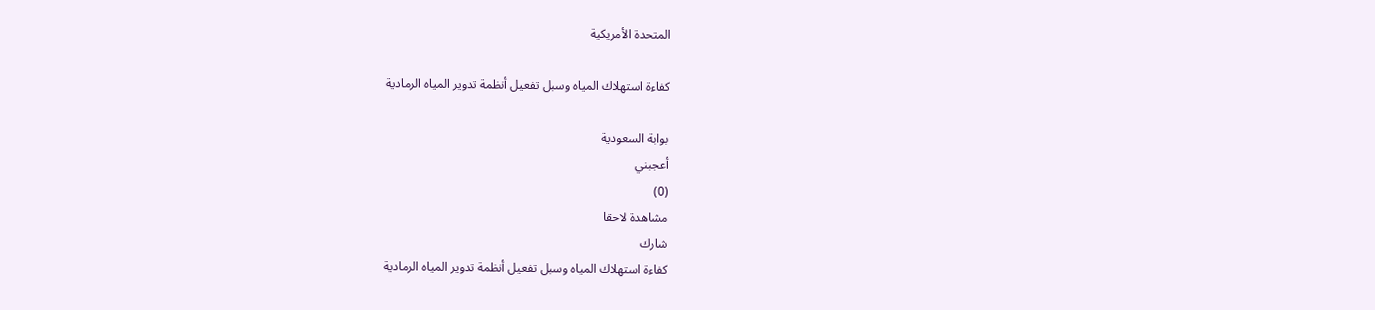المتحدة الأمريكية

كفاءة استهلاك المياه وسبل تفعيل أنظمة تدوير المياه الرمادية

بوابة السعودية
أعجبني
(0)
مشاهدة لاحقا
شارك
كفاءة استهلاك المياه وسبل تفعيل أنظمة تدوير المياه الرمادية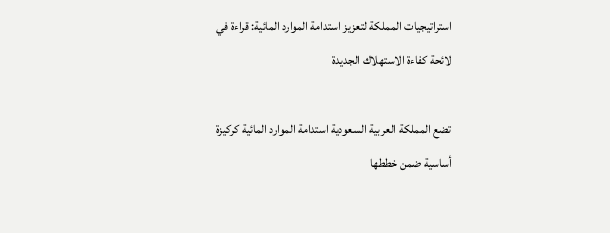استراتيجيات المملكة لتعزيز استدامة الموارد المائية: قراءة في لائحة كفاءة الاستهلاك الجديدة

تضع المملكة العربية السعودية استدامة الموارد المائية كركيزة أساسية ضمن خططها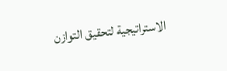الاستراتيجية لتحقيق التوازن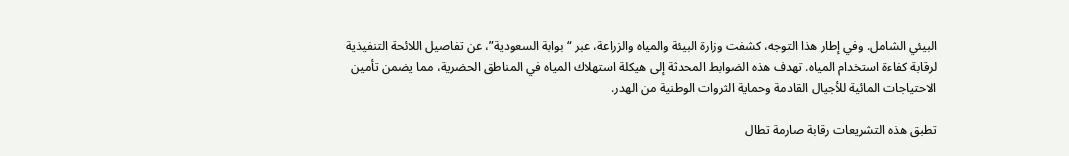البيئي الشامل. وفي إطار هذا التوجه، كشفت وزارة البيئة والمياه والزراعة، عبر “بوابة السعودية”، عن تفاصيل اللائحة التنفيذية لرقابة كفاءة استخدام المياه. تهدف هذه الضوابط المحدثة إلى هيكلة استهلاك المياه في المناطق الحضرية، مما يضمن تأمين الاحتياجات المائية للأجيال القادمة وحماية الثروات الوطنية من الهدر.

تطبق هذه التشريعات رقابة صارمة تطال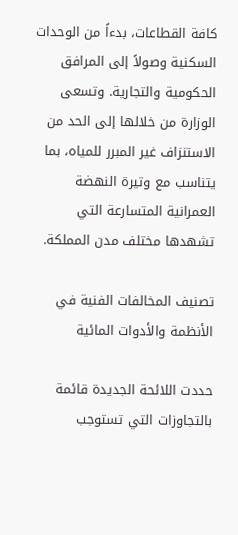كافة القطاعات، بدءاً من الوحدات السكنية وصولاً إلى المرافق الحكومية والتجارية. وتسعى الوزارة من خلالها إلى الحد من الاستنزاف غير المبرر للمياه، بما يتناسب مع وتيرة النهضة العمرانية المتسارعة التي تشهدها مختلف مدن المملكة.

تصنيف المخالفات الفنية في الأنظمة والأدوات المائية

حددت اللائحة الجديدة قائمة بالتجاوزات التي تستوجب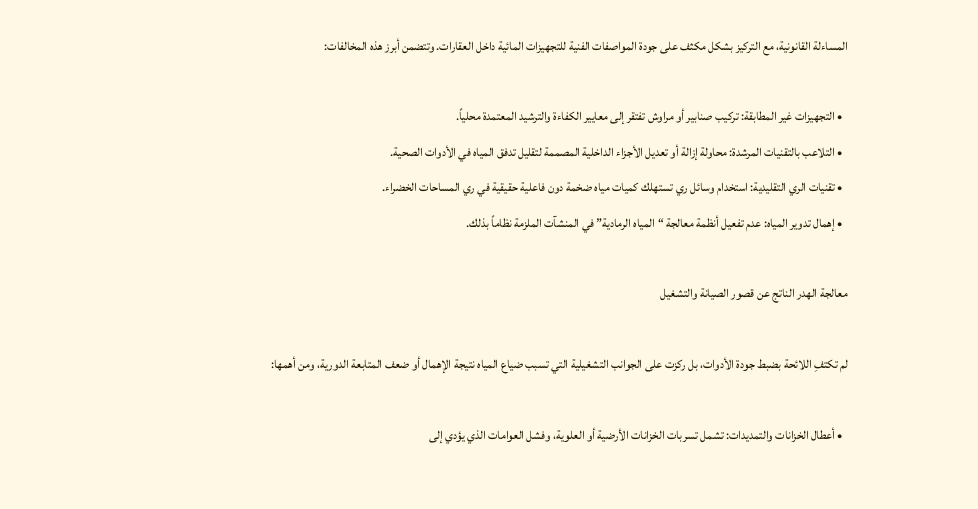المساءلة القانونية، مع التركيز بشكل مكثف على جودة المواصفات الفنية للتجهيزات المائية داخل العقارات. وتتضمن أبرز هذه المخالفات:

  • التجهيزات غير المطابقة: تركيب صنابير أو مراوش تفتقر إلى معايير الكفاءة والترشيد المعتمدة محلياً.
  • التلاعب بالتقنيات المرشدة: محاولة إزالة أو تعديل الأجزاء الداخلية المصممة لتقليل تدفق المياه في الأدوات الصحية.
  • تقنيات الري التقليدية: استخدام وسائل ري تستهلك كميات مياه ضخمة دون فاعلية حقيقية في ري المساحات الخضراء.
  • إهمال تدوير المياه: عدم تفعيل أنظمة معالجة “المياه الرمادية” في المنشآت الملزمة نظاماً بذلك.

معالجة الهدر الناتج عن قصور الصيانة والتشغيل

لم تكتفِ اللائحة بضبط جودة الأدوات، بل ركزت على الجوانب التشغيلية التي تسبب ضياع المياه نتيجة الإهمال أو ضعف المتابعة الدورية، ومن أهمها:

  • أعطال الخزانات والتمديدات: تشمل تسربات الخزانات الأرضية أو العلوية، وفشل العوامات الذي يؤدي إلى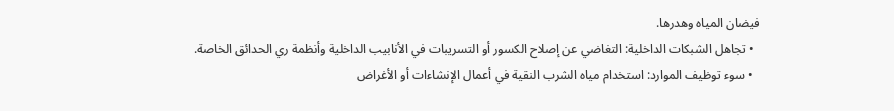فيضان المياه وهدرها.
  • تجاهل الشبكات الداخلية: التغاضي عن إصلاح الكسور أو التسريبات في الأنابيب الداخلية وأنظمة ري الحدائق الخاصة.
  • سوء توظيف الموارد: استخدام مياه الشرب النقية في أعمال الإنشاءات أو الأغراض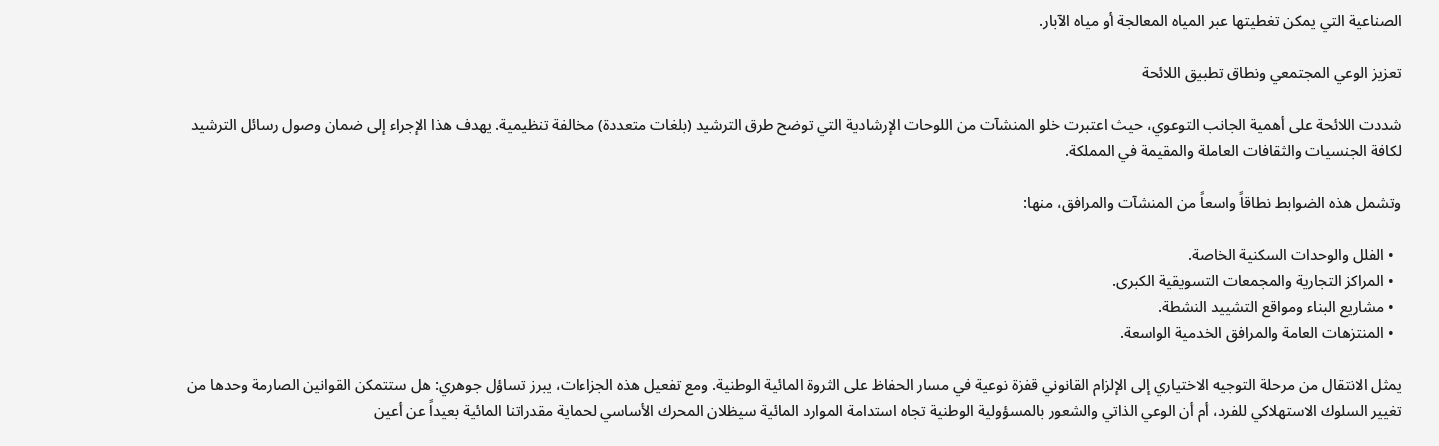الصناعية التي يمكن تغطيتها عبر المياه المعالجة أو مياه الآبار.

تعزيز الوعي المجتمعي ونطاق تطبيق اللائحة

شددت اللائحة على أهمية الجانب التوعوي، حيث اعتبرت خلو المنشآت من اللوحات الإرشادية التي توضح طرق الترشيد (بلغات متعددة) مخالفة تنظيمية. يهدف هذا الإجراء إلى ضمان وصول رسائل الترشيد لكافة الجنسيات والثقافات العاملة والمقيمة في المملكة.

وتشمل هذه الضوابط نطاقاً واسعاً من المنشآت والمرافق، منها:

  • الفلل والوحدات السكنية الخاصة.
  • المراكز التجارية والمجمعات التسويقية الكبرى.
  • مشاريع البناء ومواقع التشييد النشطة.
  • المنتزهات العامة والمرافق الخدمية الواسعة.

يمثل الانتقال من مرحلة التوجيه الاختياري إلى الإلزام القانوني قفزة نوعية في مسار الحفاظ على الثروة المائية الوطنية. ومع تفعيل هذه الجزاءات، يبرز تساؤل جوهري: هل ستتمكن القوانين الصارمة وحدها من تغيير السلوك الاستهلاكي للفرد، أم أن الوعي الذاتي والشعور بالمسؤولية الوطنية تجاه استدامة الموارد المائية سيظلان المحرك الأساسي لحماية مقدراتنا المائية بعيداً عن أعين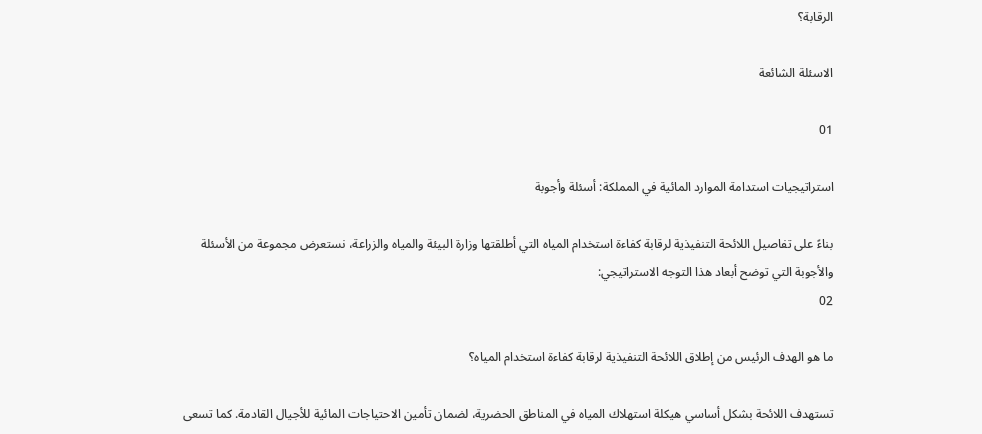الرقابة؟

الاسئلة الشائعة

01

استراتيجيات استدامة الموارد المائية في المملكة: أسئلة وأجوبة

بناءً على تفاصيل اللائحة التنفيذية لرقابة كفاءة استخدام المياه التي أطلقتها وزارة البيئة والمياه والزراعة، نستعرض مجموعة من الأسئلة والأجوبة التي توضح أبعاد هذا التوجه الاستراتيجي:
02

ما هو الهدف الرئيس من إطلاق اللائحة التنفيذية لرقابة كفاءة استخدام المياه؟

تستهدف اللائحة بشكل أساسي هيكلة استهلاك المياه في المناطق الحضرية، لضمان تأمين الاحتياجات المائية للأجيال القادمة. كما تسعى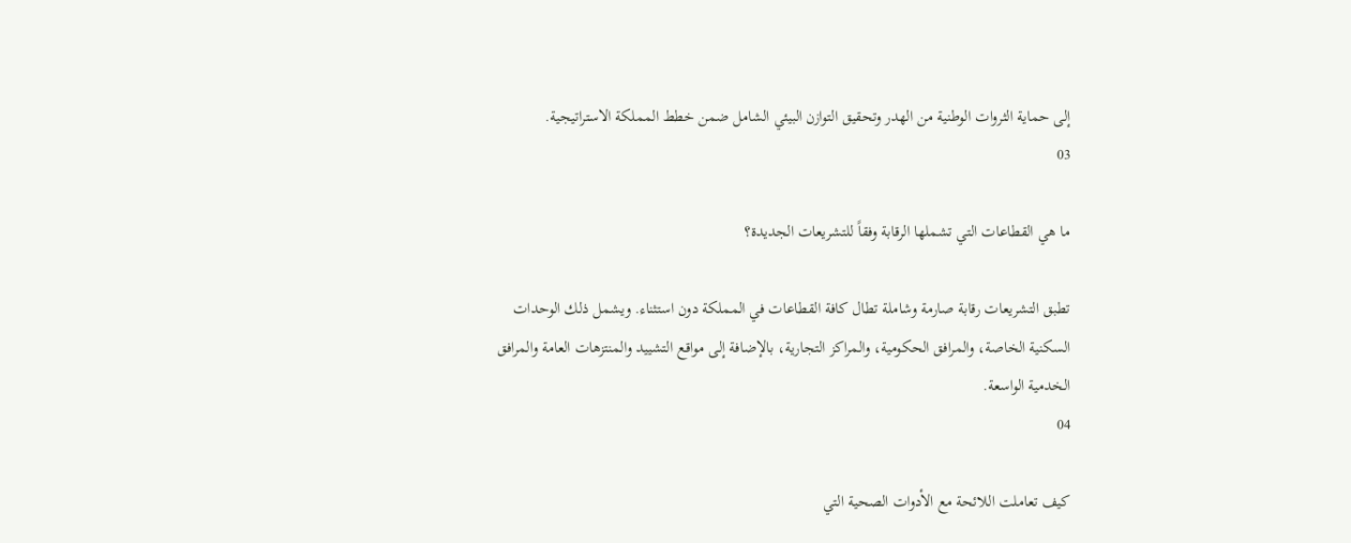إلى حماية الثروات الوطنية من الهدر وتحقيق التوازن البيئي الشامل ضمن خطط المملكة الاستراتيجية.
03

ما هي القطاعات التي تشملها الرقابة وفقاً للتشريعات الجديدة؟

تطبق التشريعات رقابة صارمة وشاملة تطال كافة القطاعات في المملكة دون استثناء. ويشمل ذلك الوحدات السكنية الخاصة، والمرافق الحكومية، والمراكز التجارية، بالإضافة إلى مواقع التشييد والمنتزهات العامة والمرافق الخدمية الواسعة.
04

كيف تعاملت اللائحة مع الأدوات الصحية التي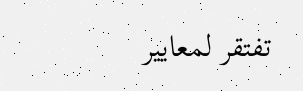تفتقر لمعايير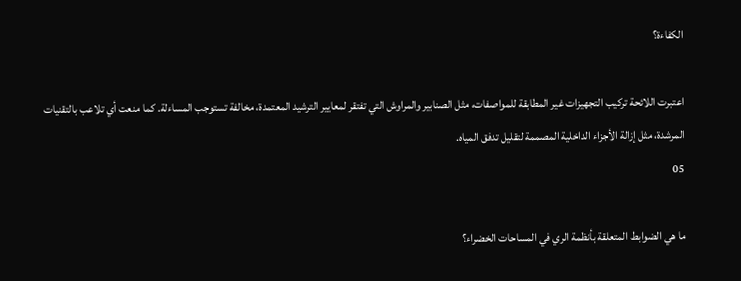الكفاءة؟

اعتبرت اللائحة تركيب التجهيزات غير المطابقة للمواصفات، مثل الصنابير والمراوش التي تفتقر لمعايير الترشيد المعتمدة، مخالفة تستوجب المساءلة. كما منعت أي تلاعب بالتقنيات المرشدة، مثل إزالة الأجزاء الداخلية المصممة لتقليل تدفق المياه.
05

ما هي الضوابط المتعلقة بأنظمة الري في المساحات الخضراء؟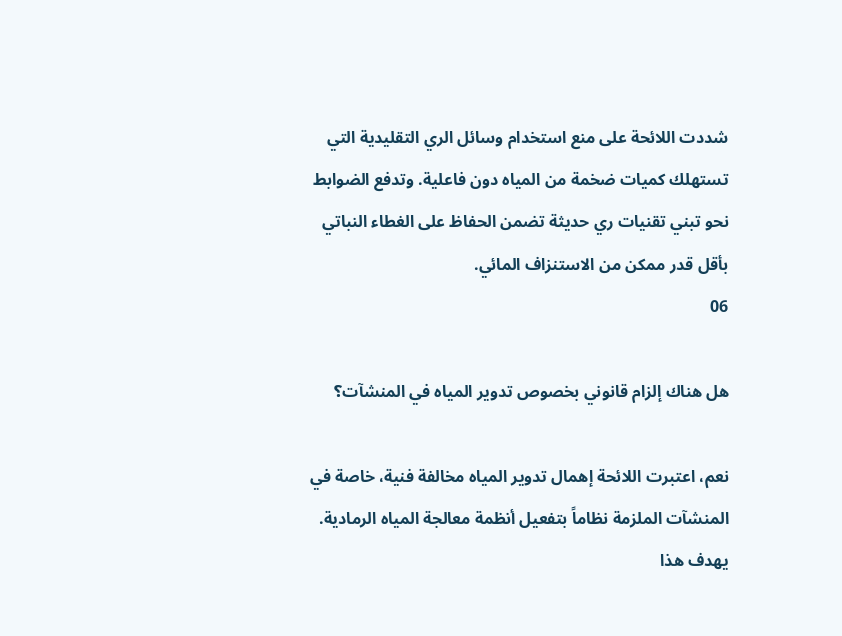شددت اللائحة على منع استخدام وسائل الري التقليدية التي تستهلك كميات ضخمة من المياه دون فاعلية. وتدفع الضوابط نحو تبني تقنيات ري حديثة تضمن الحفاظ على الغطاء النباتي بأقل قدر ممكن من الاستنزاف المائي.
06

هل هناك إلزام قانوني بخصوص تدوير المياه في المنشآت؟

نعم، اعتبرت اللائحة إهمال تدوير المياه مخالفة فنية، خاصة في المنشآت الملزمة نظاماً بتفعيل أنظمة معالجة المياه الرمادية. يهدف هذا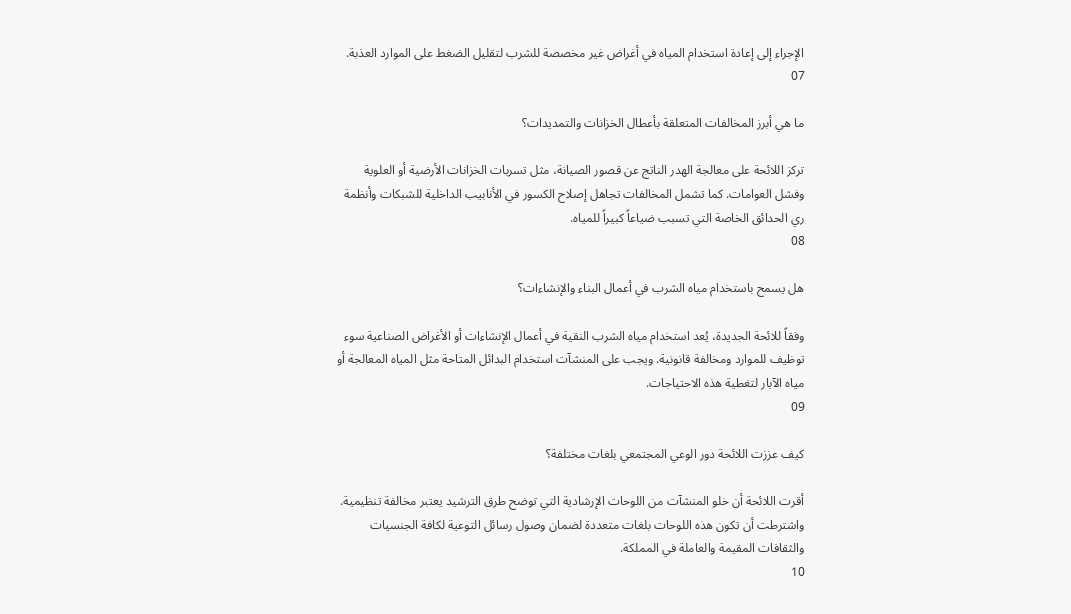الإجراء إلى إعادة استخدام المياه في أغراض غير مخصصة للشرب لتقليل الضغط على الموارد العذبة.
07

ما هي أبرز المخالفات المتعلقة بأعطال الخزانات والتمديدات؟

تركز اللائحة على معالجة الهدر الناتج عن قصور الصيانة، مثل تسربات الخزانات الأرضية أو العلوية وفشل العوامات. كما تشمل المخالفات تجاهل إصلاح الكسور في الأنابيب الداخلية للشبكات وأنظمة ري الحدائق الخاصة التي تسبب ضياعاً كبيراً للمياه.
08

هل يسمح باستخدام مياه الشرب في أعمال البناء والإنشاءات؟

وفقاً للائحة الجديدة، يُعد استخدام مياه الشرب النقية في أعمال الإنشاءات أو الأغراض الصناعية سوء توظيف للموارد ومخالفة قانونية. ويجب على المنشآت استخدام البدائل المتاحة مثل المياه المعالجة أو مياه الآبار لتغطية هذه الاحتياجات.
09

كيف عززت اللائحة دور الوعي المجتمعي بلغات مختلفة؟

أقرت اللائحة أن خلو المنشآت من اللوحات الإرشادية التي توضح طرق الترشيد يعتبر مخالفة تنظيمية. واشترطت أن تكون هذه اللوحات بلغات متعددة لضمان وصول رسائل التوعية لكافة الجنسيات والثقافات المقيمة والعاملة في المملكة.
10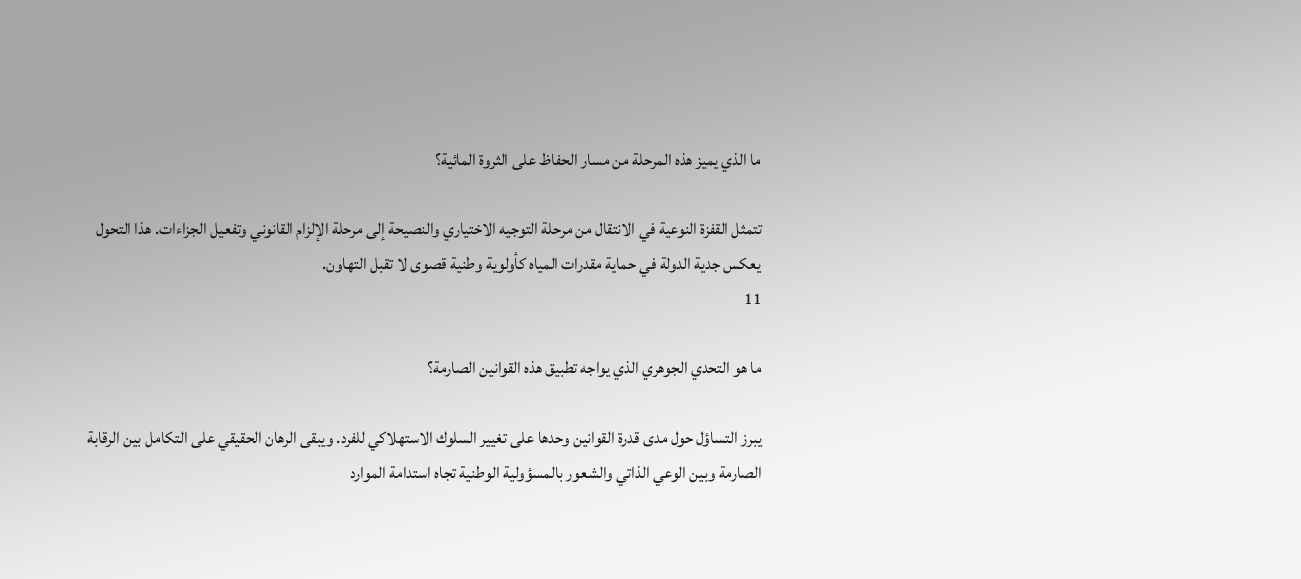ما الذي يميز هذه المرحلة من مسار الحفاظ على الثروة المائية؟

تتمثل القفزة النوعية في الانتقال من مرحلة التوجيه الاختياري والنصيحة إلى مرحلة الإلزام القانوني وتفعيل الجزاءات. هذا التحول يعكس جدية الدولة في حماية مقدرات المياه كأولوية وطنية قصوى لا تقبل التهاون.
11

ما هو التحدي الجوهري الذي يواجه تطبيق هذه القوانين الصارمة؟

يبرز التساؤل حول مدى قدرة القوانين وحدها على تغيير السلوك الاستهلاكي للفرد. ويبقى الرهان الحقيقي على التكامل بين الرقابة الصارمة وبين الوعي الذاتي والشعور بالمسؤولية الوطنية تجاه استدامة الموارد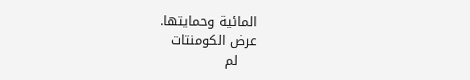المائية وحمايتها.
عرض الكومنتات
    لم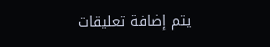يتم إضافة تعليقات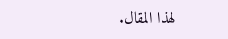لهذا المقال.